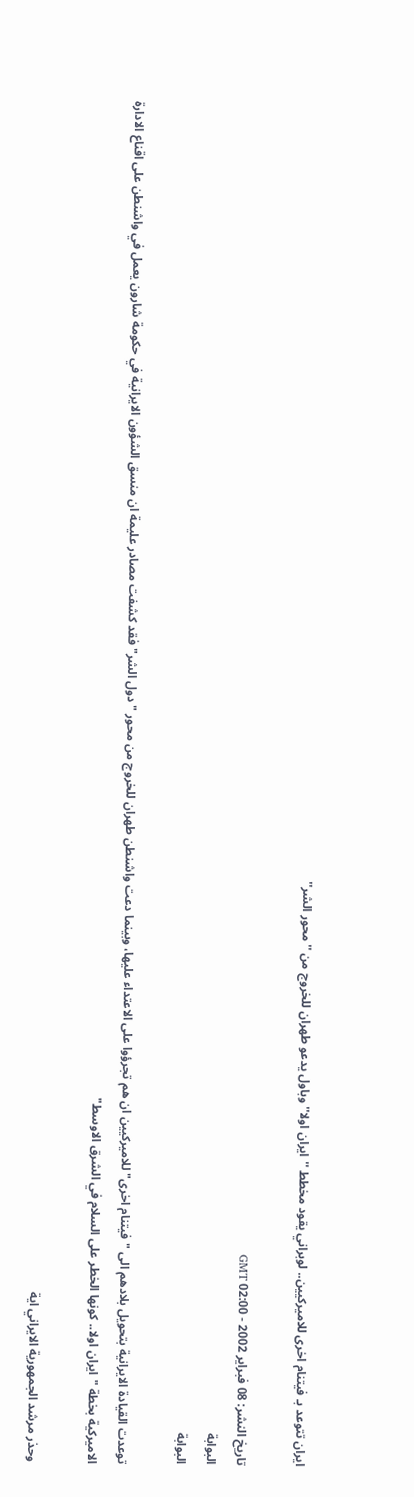ايران تتوعد بـ فيتنام اخرى للاميركيين.. لوبراني يقود مخطط ''ايران اولا'' وباول يدعو طهران للخروج من ''محور الشر''

تاريخ النشر: 08 فبراير 2002 - 02:00 GMT
البوابة
البوابة

توعدت القيادة الايرانية بتحويل بلادهم الى "فيتنام اخرى" للاميركيين ان هم تجرؤوا على الاعتداء عليها، وبينما دعت واشنطن طهران للخروج من محور "دول الشر" فقد كشفت مصادر عليمة ان منسق الشؤون الايرانية في حكومة شارون يعمل في واشنطن على اقناع الادارة الاميركية بخطة "ايران اولا.. كونها الخطر على السلام في الشرق الاوسط"

وحذر مرشد الجمهورية الايراني اية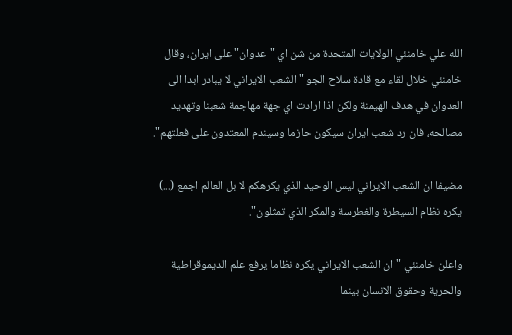الله علي خامنئي الولايات المتحدة من شن اي "عدوان" على ايران، وقال خامنئي خلال لقاء مع قادة سلاح الجو "الشعب الايراني لا يبادر ابدا الى العدوان في هدف الهيمنة ولكن اذا ارادت اي جهة مهاجمة شعبنا وتهديد مصالحه، فان رد شعب ايران سيكون حازما وسيندم المعتدون على فعلتهم".

مضيفا ان الشعب الايراني ليس الوحيد الذي يكرهكم لا بل العالم اجمع (...) يكره نظام السيطرة والغطرسة والمكر الذي تمثلون".

واعلن خامنئي "ان الشعب الايراني يكره نظاما يرفع علم الديموقراطية والحرية وحقوق الانسان بينما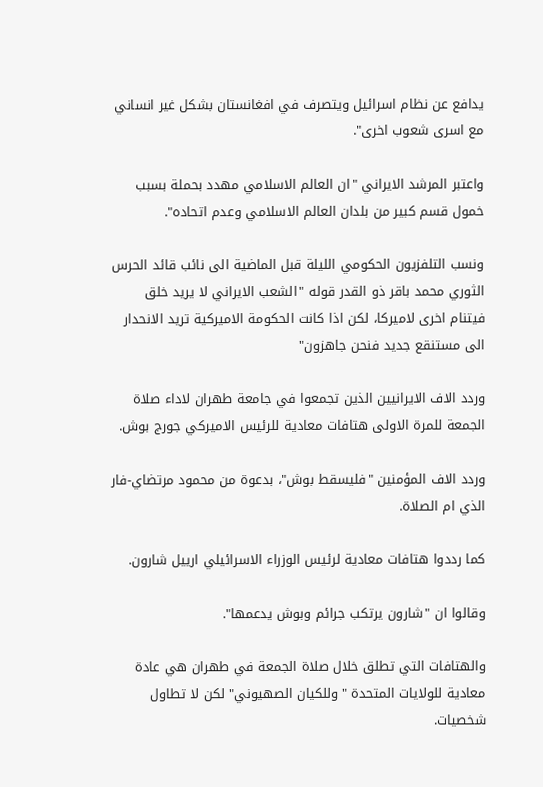يدافع عن نظام اسرائيل ويتصرف في افغانستان بشكل غير انساني مع اسرى شعوب اخرى".

واعتبر المرشد الايراني "ان العالم الاسلامي مهدد بحملة بسبب خمول قسم كبير من بلدان العالم الاسلامي وعدم اتحاده".

ونسب التلفزيون الحكومي الليلة قبل الماضية الى نائب قائد الحرس الثوري محمد باقر ذو القدر قوله "الشعب الايراني لا يريد خلق فيتنام اخرى لاميركا، لكن اذا كانت الحكومة الاميركية تريد الانحدار الى مستنقع جديد فنحن جاهزون"

وردد الاف الايرانيين الذين تجمعوا في جامعة طهران لاداء صلاة الجمعة للمرة الاولى هتافات معادية للرئيس الاميركي جورج بوش.

وردد الاف المؤمنين "فليسقط بوش"، بدعوة من محمود مرتضاي-فار الذي ام الصلاة.

كما رددوا هتافات معادية لرئيس الوزراء الاسرائيلي ارييل شارون.

وقالوا ان "شارون يرتكب جرائم وبوش يدعمها".

والهتافات التي تطلق خلال صلاة الجمعة في طهران هي عادة معادية للولايات المتحدة "وللكيان الصهيوني" لكن لا تطاول شخصيات.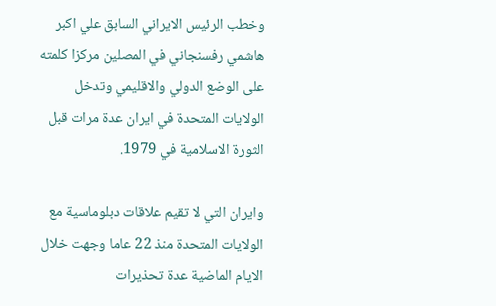وخطب الرئيس الايراني السابق علي اكبر هاشمي رفسنجاني في المصلين مركزا كلمته على الوضع الدولي والاقليمي وتدخل الولايات المتحدة في ايران عدة مرات قبل الثورة الاسلامية في 1979.

وايران التي لا تقيم علاقات دبلوماسية مع الولايات المتحدة منذ 22 عاما وجهت خلال الايام الماضية عدة تحذيرات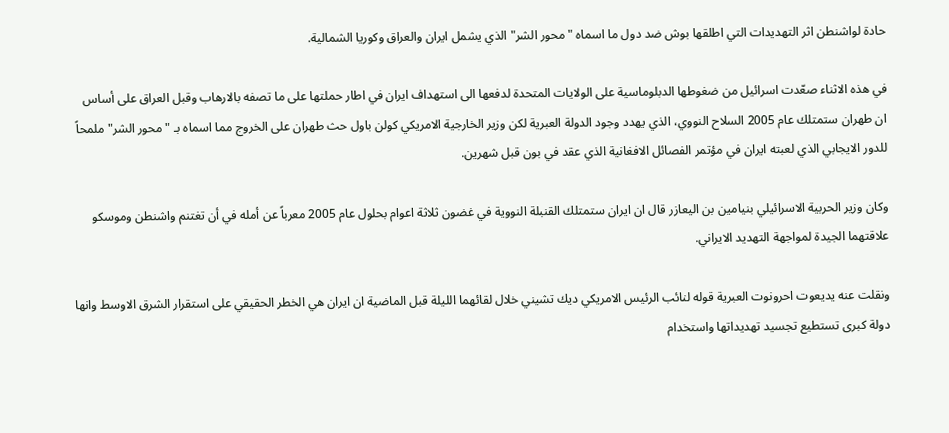حادة لواشنطن اثر التهديدات التي اطلقها بوش ضد دول ما اسماه "محور الشر" الذي يشمل ايران والعراق وكوريا الشمالية.

في هذه الاثناء صعّدت اسرائيل من ضغوطها الدبلوماسية على الولايات المتحدة لدفعها الى استهداف ايران في اطار حملتها على ما تصفه بالارهاب وقبل العراق على أساس ان طهران ستمتلك عام 2005 السلاح النووي، الذي يهدد وجود الدولة العبرية لكن وزير الخارجية الامريكي كولن باول حث طهران على الخروج مما اسماه بـ "محور الشر" ملمحاً للدور الايجابي الذي لعبته ايران في مؤتمر الفصائل الافغانية الذي عقد في بون قبل شهرين.

وكان وزير الحربية الاسرائيلي بنيامين بن اليعازر قال ان ايران ستمتلك القنبلة النووية في غضون ثلاثة اعوام بحلول عام 2005 معرباً عن أمله في أن تغتنم واشنطن وموسكو علاقتهما الجيدة لمواجهة التهديد الايراني.

ونقلت عنه يديعوت احرونوت العبرية قوله لنائب الرئيس الامريكي ديك تشيني خلال لقائهما الليلة قبل الماضية ان ايران هي الخطر الحقيقي على استقرار الشرق الاوسط وانها دولة كبرى تستطيع تجسيد تهديداتها واستخدام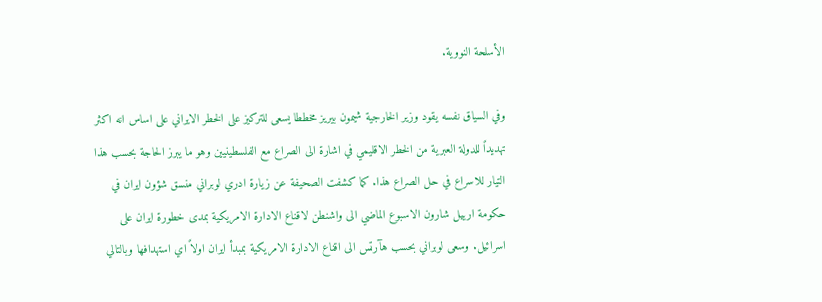الأسلحة النووية.

وفي السياق نفسه يقود وزير الخارجية شيمون بيريز مخططا يسعى للتركيز على الخطر الايراني على اساس انه اكثر تهديداً للدولة العبرية من الخطر الاقليمي في اشارة الى الصراع مع الفلسطينيين وهو ما يبرز الحاجة بحسب هذا التيار للاسراع في حل الصراع هذا. كما كشفت الصحيفة عن زيارة ادري لوبراني منسق شؤون ايران في حكومة ارييل شارون الاسبوع الماضي الى واشنطن لاقناع الادارة الامريكية بمدى خطورة ايران على اسرائيل. وسعى لوبراني بحسب هآرتس الى اقناع الادارة الامريكية بمبدأ ايران اولاً اي استهدافها وبالتالي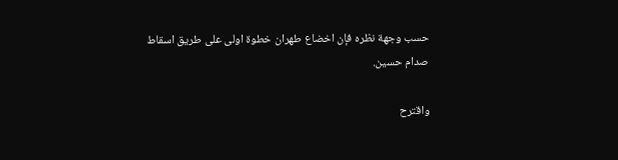حسب وجهة نظره فإن اخضاع طهران خطوة اولى على طريق اسقاط صدام حسين.

واقترح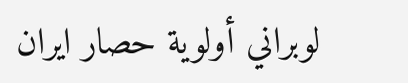لوبراني أولوية حصار ايران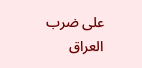على ضرب العراق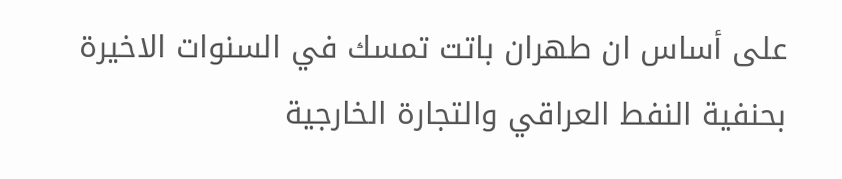على أساس ان طهران باتت تمسك في السنوات الاخيرة بحنفية النفط العراقي والتجارة الخارجية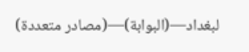لبغداد—(البوابة)—(مصادر متعددة)